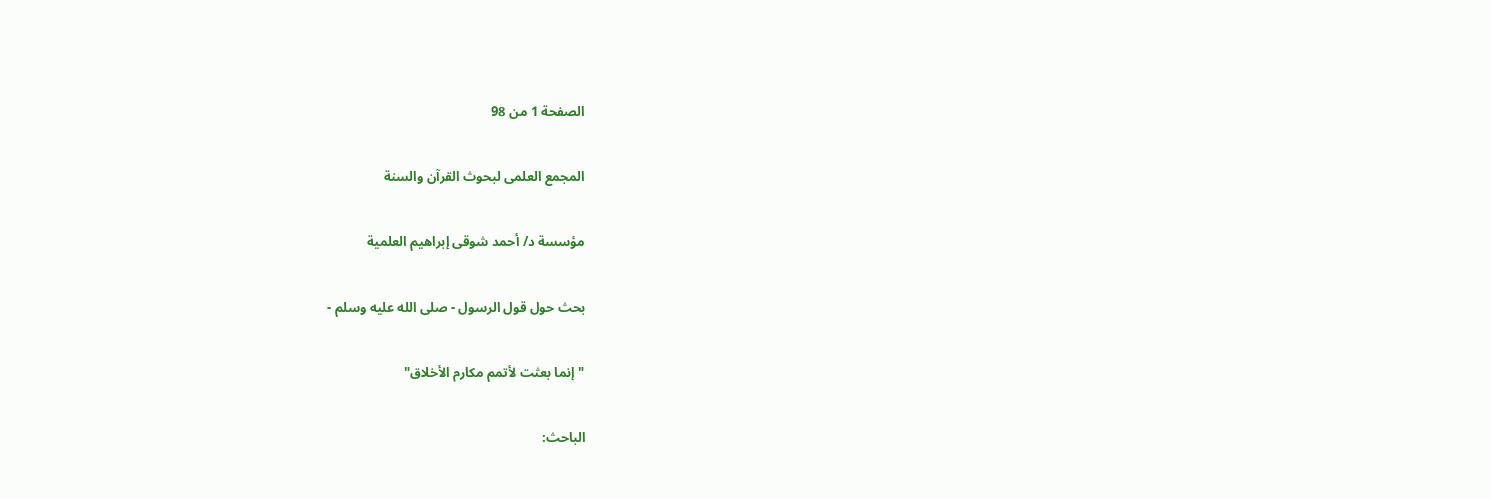الصفحة 1 من 98

المجمع العلمى لبحوث القرآن والسنة

مؤسسة د/ أحمد شوقى إبراهيم العلمية

بحث حول قول الرسول - صلى الله عليه وسلم -

"إنما بعثت لأتمم مكارم الأخلاق"

الباحث: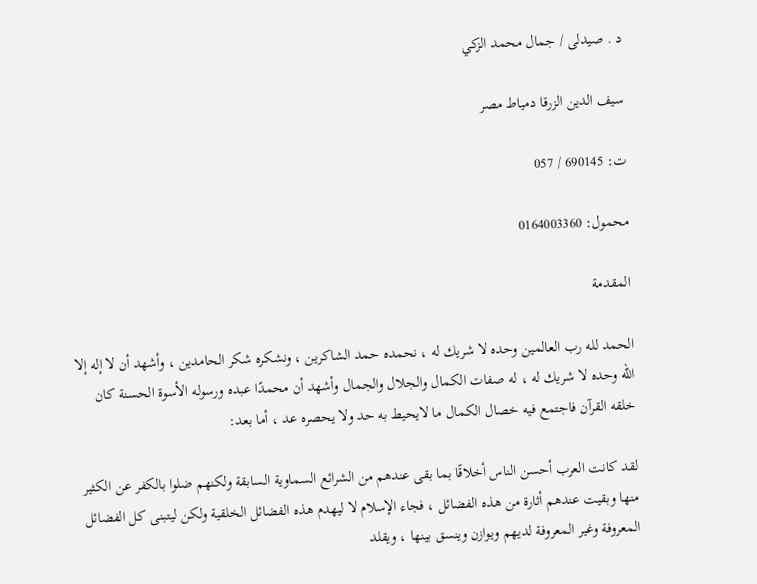د . صيدلى / جمال محمد الزكي

سيف الدين الزرقا دمياط مصر

ت: 690145 / 057

محمول: 0164003360

المقدمة

الحمد لله رب العالمين وحده لا شريك له ، نحمده حمد الشاكرين ، ونشكره شكر الحامدين ، وأشهد أن لا إله إلا الله وحده لا شريك له ، له صفات الكمال والجلال والجمال وأشهد أن محمدًا عبده ورسوله الأسوة الحسنة كان خلقه القرآن فاجتمع فيه خصال الكمال ما لايحيط به حد ولا يحصره عد ، أما بعد:

لقد كانت العرب أحسن الناس أخلاقًا بما بقى عندهم من الشرائع السماوية السابقة ولكنهم ضلوا بالكفر عن الكثير منها وبقيت عندهم أثارة من هذه الفضائل ، فجاء الإسلام لا ليهدم هذه الفضائل الخلقية ولكن ليتبنى كل الفضائل المعروفة وغير المعروفة لديهم ويوازن وينسق بينها ، ويقلد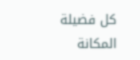كل فضيلة المكانة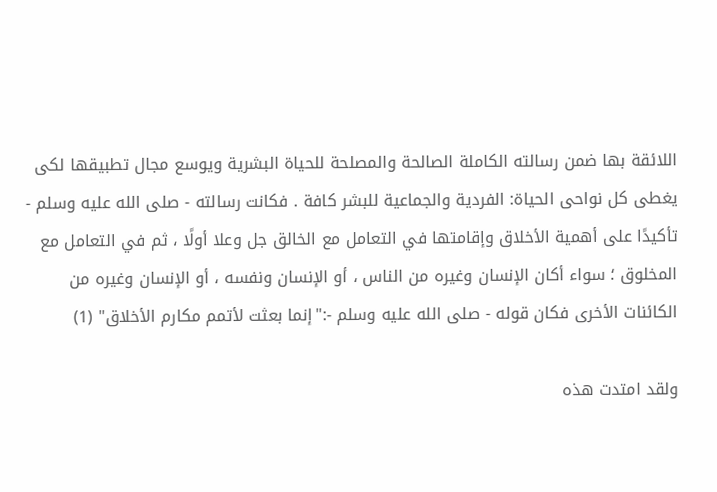اللائقة بها ضمن رسالته الكاملة الصالحة والمصلحة للحياة البشرية ويوسع مجال تطبيقها لكى يغطى كل نواحى الحياة: الفردية والجماعية للبشر كافة . فكانت رسالته - صلى الله عليه وسلم - تأكيدًا على أهمية الأخلاق وإقامتها في التعامل مع الخالق جل وعلا أولًا ، ثم في التعامل مع المخلوق ؛ سواء أكان الإنسان وغيره من الناس ، أو الإنسان ونفسه ، أو الإنسان وغيره من الكائنات الأخرى فكان قوله - صلى الله عليه وسلم -:"إنما بعثت لأتمم مكارم الأخلاق" (1)

ولقد امتدت هذه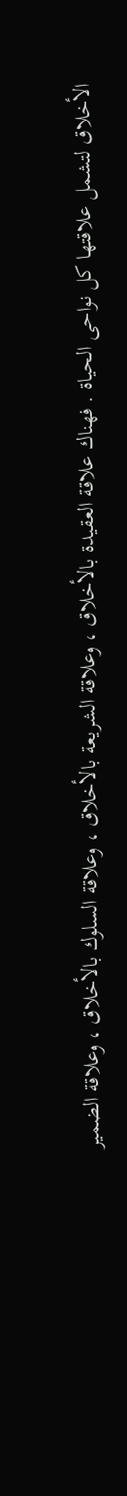الأخلاق لتشمل علاقتها كل نواحى الحياة . فهناك علاقة العقيدة بالأخلاق ، وعلاقة الشريعة بالأخلاق ، وعلاقة السلوك بالأخلاق ، وعلاقة الضمير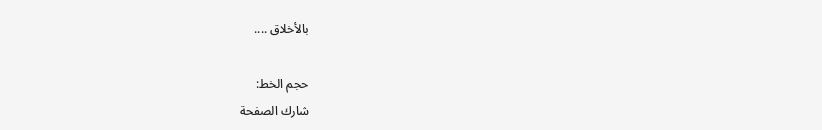بالأخلاق ....

حجم الخط:
شارك الصفحة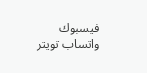فيسبوك واتساب تويتر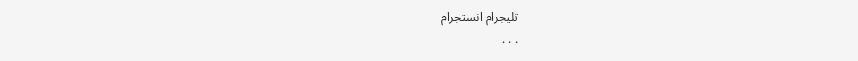تليجرام انستجرام
. . .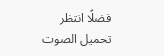فضلًا انتظر تحميل الصوت